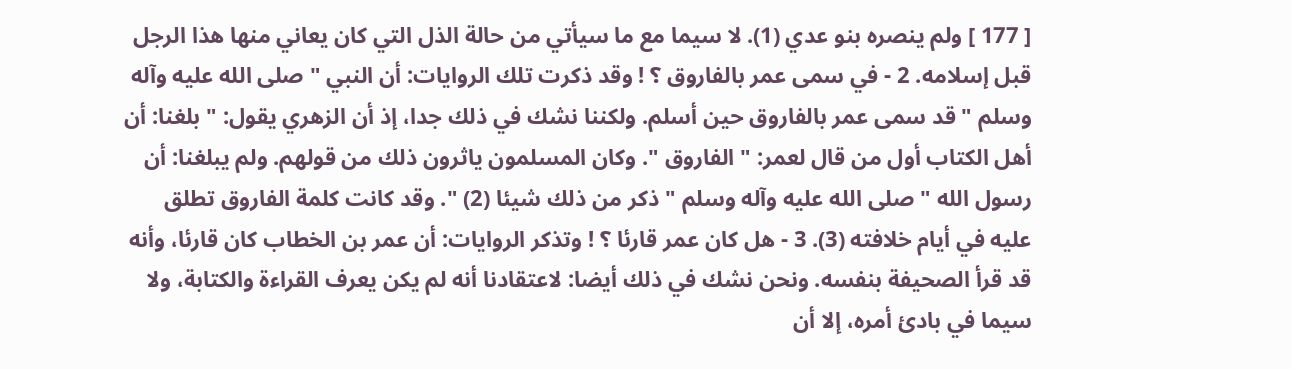[ 177 ] ولم ينصره بنو عدي (1). لا سيما مع ما سيأتي من حالة الذل التي كان يعاني منها هذا الرجل قبل إسلامه. 2 - في سمى عمر بالفاروق ؟ ! وقد ذكرت تلك الروايات: أن النبي " صلى الله عليه وآله وسلم " قد سمى عمر بالفاروق حين أسلم. ولكننا نشك في ذلك جدا، إذ أن الزهري يقول: " بلغنا: أن أهل الكتاب أول من قال لعمر: " الفاروق ". وكان المسلمون ياثرون ذلك من قولهم. ولم يبلغنا: أن رسول الله " صلى الله عليه وآله وسلم " ذكر من ذلك شيئا (2) ". وقد كانت كلمة الفاروق تطلق عليه في أيام خلافته (3). 3 - هل كان عمر قارئا ؟ ! وتذكر الروايات: أن عمر بن الخطاب كان قارئا، وأنه قد قرأ الصحيفة بنفسه. ونحن نشك في ذلك أيضا: لاعتقادنا أنه لم يكن يعرف القراءة والكتابة، ولا سيما في بادئ أمره، إلا أن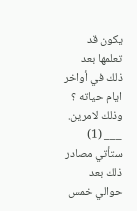يكون قد تعلمها بعد ذلك في أواخر ايام حياته ؟ وذلك لامرين. ___ (1) ستأتي مصادر ذلك بعد حوالي خمس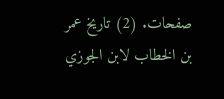صفحات. (2) تاريخ عمر بن الخطاب لابن الجوزي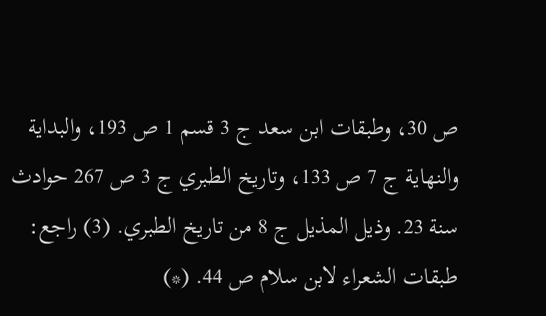ص 30، وطبقات ابن سعد ج 3 قسم 1 ص 193، والبداية والنهاية ج 7 ص 133، وتاريخ الطبري ج 3 ص 267 حوادث سنة 23. وذيل المذيل ج 8 من تاريخ الطبري. (3) راجع: طبقات الشعراء لابن سلام ص 44. (*)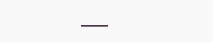___